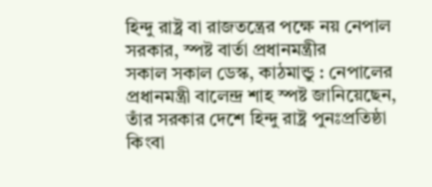হিন্দু রাষ্ট্র বা রাজতন্ত্রের পক্ষে নয় নেপাল সরকার, স্পষ্ট বার্তা প্রধানমন্ত্রীর
সকাল সকাল ডেস্ক, কাঠমান্ডু : নেপালের প্রধানমন্ত্রী বালেন্দ্র শাহ স্পষ্ট জানিয়েছেন, তাঁর সরকার দেশে হিন্দু রাষ্ট্র পুনঃপ্রতিষ্ঠা কিংবা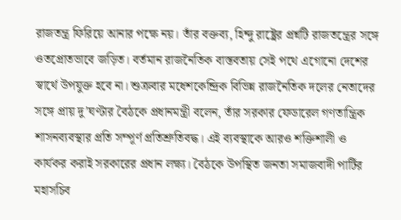রাজতন্ত্র ফিরিয়ে আনার পক্ষে নয়। তাঁর বক্তব্য, হিন্দু রাষ্ট্রের প্রশ্নটি রাজতন্ত্রের সঙ্গে ওতপ্রোতভাবে জড়িত। বর্তমান রাজনৈতিক বাস্তবতায় সেই পথে এগোনো দেশের স্বার্থে উপযুক্ত হবে না। শুক্রবার মধেশকেন্দ্রিক বিভিন্ন রাজনৈতিক দলের নেতাদের সঙ্গে প্রায় দু’ঘণ্টার বৈঠকে প্রধানমন্ত্রী বলেন, তাঁর সরকার ফেডারেল গণতান্ত্রিক শাসনব্যবস্থার প্রতি সম্পূর্ণ প্রতিশ্রুতিবদ্ধ। এই ব্যবস্থাকে আরও শক্তিশালী ও কার্যকর করাই সরকারের প্রধান লক্ষ্য। বৈঠকে উপস্থিত জনতা সমাজবাদী পার্টির মহাসচিব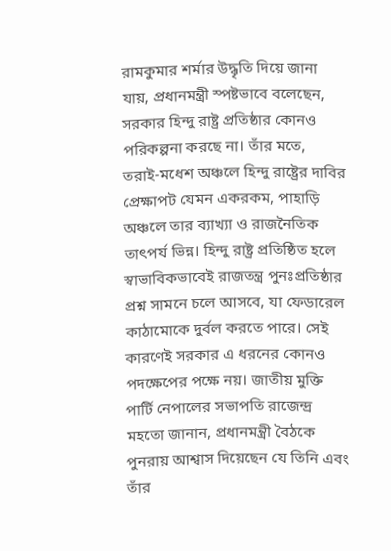রামকুমার শর্মার উদ্ধৃতি দিয়ে জানা যায়, প্রধানমন্ত্রী স্পষ্টভাবে বলেছেন, সরকার হিন্দু রাষ্ট্র প্রতিষ্ঠার কোনও পরিকল্পনা করছে না। তাঁর মতে, তরাই-মধেশ অঞ্চলে হিন্দু রাষ্ট্রের দাবির প্রেক্ষাপট যেমন একরকম, পাহাড়ি অঞ্চলে তার ব্যাখ্যা ও রাজনৈতিক তাৎপর্য ভিন্ন। হিন্দু রাষ্ট্র প্রতিষ্ঠিত হলে স্বাভাবিকভাবেই রাজতন্ত্র পুনঃপ্রতিষ্ঠার প্রশ্ন সামনে চলে আসবে, যা ফেডারেল কাঠামোকে দুর্বল করতে পারে। সেই কারণেই সরকার এ ধরনের কোনও পদক্ষেপের পক্ষে নয়। জাতীয় মুক্তি পার্টি নেপালের সভাপতি রাজেন্দ্র মহতো জানান, প্রধানমন্ত্রী বৈঠকে পুনরায় আশ্বাস দিয়েছেন যে তিনি এবং তাঁর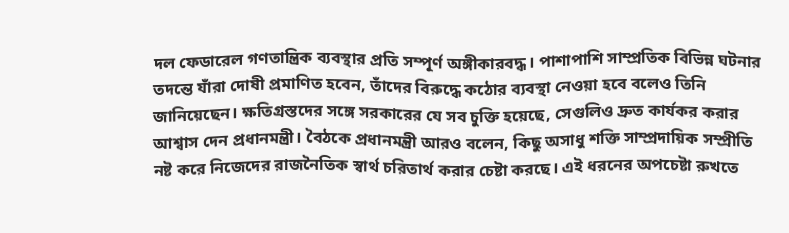দল ফেডারেল গণতান্ত্রিক ব্যবস্থার প্রতি সম্পূর্ণ অঙ্গীকারবদ্ধ। পাশাপাশি সাম্প্রতিক বিভিন্ন ঘটনার তদন্তে যাঁরা দোষী প্রমাণিত হবেন, তাঁদের বিরুদ্ধে কঠোর ব্যবস্থা নেওয়া হবে বলেও তিনি জানিয়েছেন। ক্ষতিগ্রস্তদের সঙ্গে সরকারের যে সব চুক্তি হয়েছে, সেগুলিও দ্রুত কার্যকর করার আশ্বাস দেন প্রধানমন্ত্রী। বৈঠকে প্রধানমন্ত্রী আরও বলেন, কিছু অসাধু শক্তি সাম্প্রদায়িক সম্প্রীতি নষ্ট করে নিজেদের রাজনৈতিক স্বার্থ চরিতার্থ করার চেষ্টা করছে। এই ধরনের অপচেষ্টা রুখতে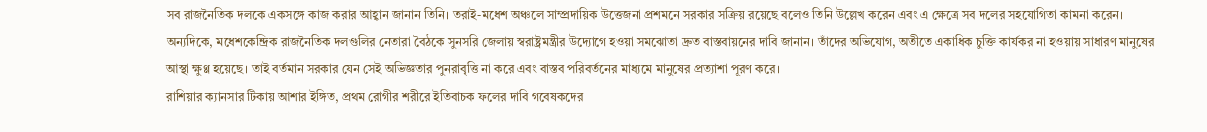সব রাজনৈতিক দলকে একসঙ্গে কাজ করার আহ্বান জানান তিনি। তরাই-মধেশ অঞ্চলে সাম্প্রদায়িক উত্তেজনা প্রশমনে সরকার সক্রিয় রয়েছে বলেও তিনি উল্লেখ করেন এবং এ ক্ষেত্রে সব দলের সহযোগিতা কামনা করেন। অন্যদিকে, মধেশকেন্দ্রিক রাজনৈতিক দলগুলির নেতারা বৈঠকে সুনসরি জেলায় স্বরাষ্ট্রমন্ত্রীর উদ্যোগে হওয়া সমঝোতা দ্রুত বাস্তবায়নের দাবি জানান। তাঁদের অভিযোগ, অতীতে একাধিক চুক্তি কার্যকর না হওয়ায় সাধারণ মানুষের আস্থা ক্ষুণ্ণ হয়েছে। তাই বর্তমান সরকার যেন সেই অভিজ্ঞতার পুনরাবৃত্তি না করে এবং বাস্তব পরিবর্তনের মাধ্যমে মানুষের প্রত্যাশা পূরণ করে।
রাশিয়ার ক্যানসার টিকায় আশার ইঙ্গিত, প্রথম রোগীর শরীরে ইতিবাচক ফলের দাবি গবেষকদের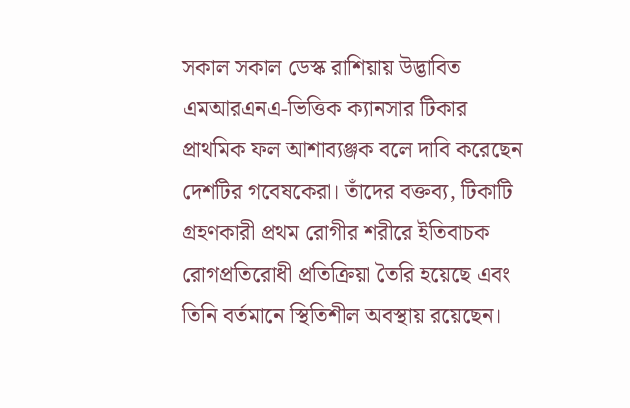সকাল সকাল ডেস্ক রাশিয়ায় উদ্ভাবিত এমআরএনএ-ভিত্তিক ক্যানসার টিকার প্রাথমিক ফল আশাব্যঞ্জক বলে দাবি করেছেন দেশটির গবেষকেরা। তাঁদের বক্তব্য, টিকাটি গ্রহণকারী প্রথম রোগীর শরীরে ইতিবাচক রোগপ্রতিরোধী প্রতিক্রিয়া তৈরি হয়েছে এবং তিনি বর্তমানে স্থিতিশীল অবস্থায় রয়েছেন।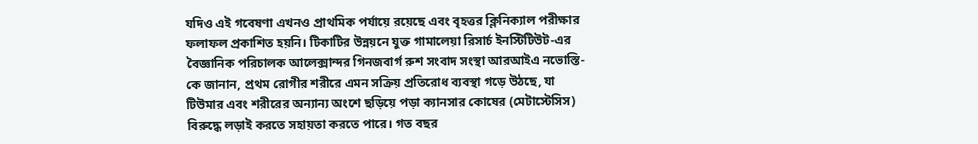যদিও এই গবেষণা এখনও প্রাথমিক পর্যায়ে রয়েছে এবং বৃহত্তর ক্লিনিক্যাল পরীক্ষার ফলাফল প্রকাশিত হয়নি। টিকাটির উন্নয়নে যুক্ত গামালেয়া রিসার্চ ইনস্টিটিউট-এর বৈজ্ঞানিক পরিচালক আলেক্সান্দর গিনজবার্গ রুশ সংবাদ সংস্থা আরআইএ নভোস্তি-কে জানান, প্রথম রোগীর শরীরে এমন সক্রিয় প্রতিরোধ ব্যবস্থা গড়ে উঠছে, যা টিউমার এবং শরীরের অন্যান্য অংশে ছড়িয়ে পড়া ক্যানসার কোষের (মেটাস্টেসিস) বিরুদ্ধে লড়াই করতে সহায়তা করতে পারে। গত বছর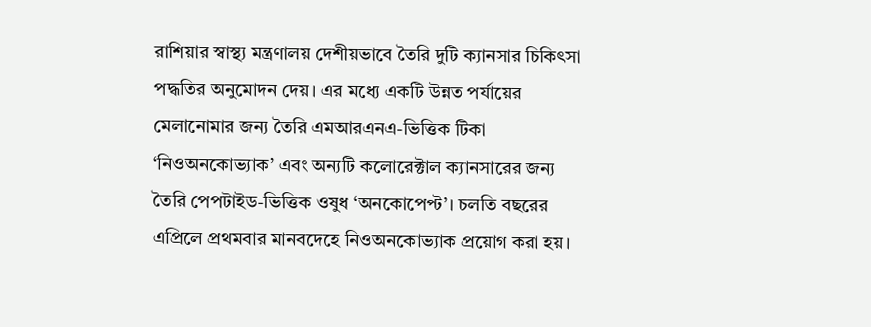রাশিয়ার স্বাস্থ্য মন্ত্রণালয় দেশীয়ভাবে তৈরি দুটি ক্যানসার চিকিৎসা পদ্ধতির অনুমোদন দেয়। এর মধ্যে একটি উন্নত পর্যায়ের মেলানোমার জন্য তৈরি এমআরএনএ-ভিত্তিক টিকা ‘নিওঅনকোভ্যাক’ এবং অন্যটি কলোরেক্টাল ক্যানসারের জন্য তৈরি পেপটাইড-ভিত্তিক ওষুধ ‘অনকোপেপ্ট’। চলতি বছরের এপ্রিলে প্রথমবার মানবদেহে নিওঅনকোভ্যাক প্রয়োগ করা হয়।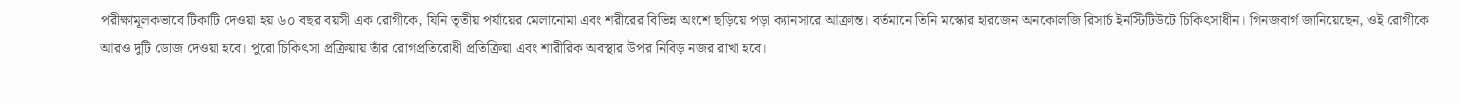পরীক্ষামূলকভাবে টিকাটি দেওয়া হয় ৬০ বছর বয়সী এক রোগীকে, যিনি তৃতীয় পর্যায়ের মেলানোমা এবং শরীরের বিভিন্ন অংশে ছড়িয়ে পড়া ক্যানসারে আক্রান্ত। বর্তমানে তিনি মস্কোর হারজেন অনকোলজি রিসার্চ ইনস্টিটিউটে চিকিৎসাধীন। গিনজবার্গ জানিয়েছেন, ওই রোগীকে আরও দুটি ডোজ দেওয়া হবে। পুরো চিকিৎসা প্রক্রিয়ায় তাঁর রোগপ্রতিরোধী প্রতিক্রিয়া এবং শারীরিক অবস্থার উপর নিবিড় নজর রাখা হবে।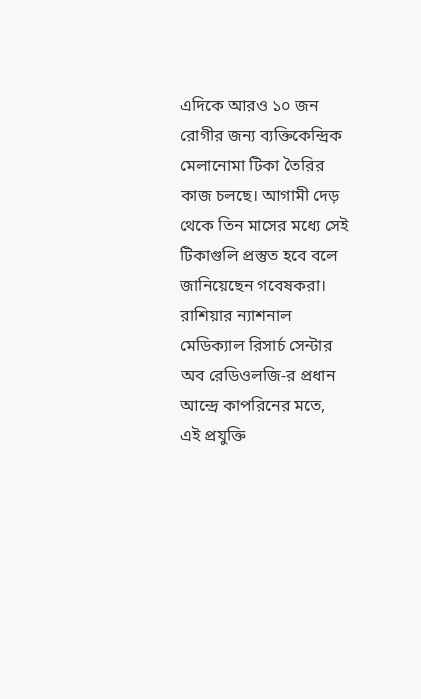এদিকে আরও ১০ জন রোগীর জন্য ব্যক্তিকেন্দ্রিক মেলানোমা টিকা তৈরির কাজ চলছে। আগামী দেড় থেকে তিন মাসের মধ্যে সেই টিকাগুলি প্রস্তুত হবে বলে জানিয়েছেন গবেষকরা। রাশিয়ার ন্যাশনাল মেডিক্যাল রিসার্চ সেন্টার অব রেডিওলজি-র প্রধান আন্দ্রে কাপরিনের মতে, এই প্রযুক্তি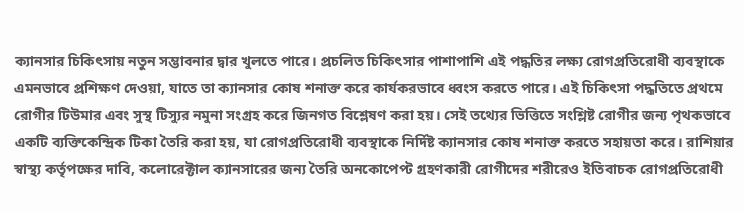ক্যানসার চিকিৎসায় নতুন সম্ভাবনার দ্বার খুলতে পারে। প্রচলিত চিকিৎসার পাশাপাশি এই পদ্ধতির লক্ষ্য রোগপ্রতিরোধী ব্যবস্থাকে এমনভাবে প্রশিক্ষণ দেওয়া, যাতে তা ক্যানসার কোষ শনাক্ত করে কার্যকরভাবে ধ্বংস করতে পারে। এই চিকিৎসা পদ্ধতিতে প্রথমে রোগীর টিউমার এবং সুস্থ টিস্যুর নমুনা সংগ্রহ করে জিনগত বিশ্লেষণ করা হয়। সেই তথ্যের ভিত্তিতে সংশ্লিষ্ট রোগীর জন্য পৃথকভাবে একটি ব্যক্তিকেন্দ্রিক টিকা তৈরি করা হয়, যা রোগপ্রতিরোধী ব্যবস্থাকে নির্দিষ্ট ক্যানসার কোষ শনাক্ত করতে সহায়তা করে। রাশিয়ার স্বাস্থ্য কর্তৃপক্ষের দাবি, কলোরেক্টাল ক্যানসারের জন্য তৈরি অনকোপেপ্ট গ্রহণকারী রোগীদের শরীরেও ইতিবাচক রোগপ্রতিরোধী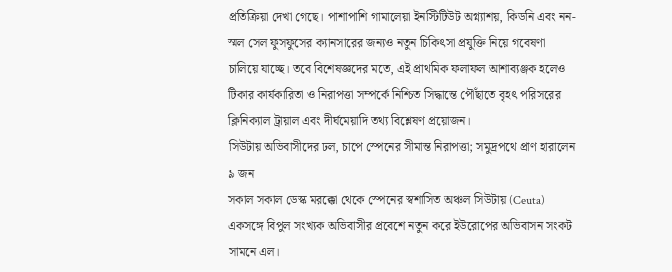প্রতিক্রিয়া দেখা গেছে। পাশাপাশি গামালেয়া ইনস্টিটিউট অগ্ন্যাশয়, কিডনি এবং নন-স্মল সেল ফুসফুসের ক্যানসারের জন্যও নতুন চিকিৎসা প্রযুক্তি নিয়ে গবেষণা চালিয়ে যাচ্ছে। তবে বিশেষজ্ঞদের মতে, এই প্রাথমিক ফলাফল আশাব্যঞ্জক হলেও টিকার কার্যকারিতা ও নিরাপত্তা সম্পর্কে নিশ্চিত সিদ্ধান্তে পৌঁছাতে বৃহৎ পরিসরের ক্লিনিক্যাল ট্রায়াল এবং দীর্ঘমেয়াদি তথ্য বিশ্লেষণ প্রয়োজন।
সিউটায় অভিবাসীদের ঢল, চাপে স্পেনের সীমান্ত নিরাপত্তা; সমুদ্রপথে প্রাণ হারালেন ৯ জন
সকাল সকাল ডেস্ক মরক্কো থেকে স্পেনের স্বশাসিত অঞ্চল সিউটায় (Ceuta) একসঙ্গে বিপুল সংখ্যক অভিবাসীর প্রবেশে নতুন করে ইউরোপের অভিবাসন সংকট সামনে এল।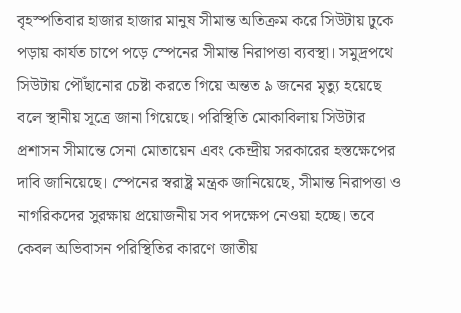বৃহস্পতিবার হাজার হাজার মানুষ সীমান্ত অতিক্রম করে সিউটায় ঢুকে পড়ায় কার্যত চাপে পড়ে স্পেনের সীমান্ত নিরাপত্তা ব্যবস্থা। সমুদ্রপথে সিউটায় পৌঁছানোর চেষ্টা করতে গিয়ে অন্তত ৯ জনের মৃত্যু হয়েছে বলে স্থানীয় সূত্রে জানা গিয়েছে। পরিস্থিতি মোকাবিলায় সিউটার প্রশাসন সীমান্তে সেনা মোতায়েন এবং কেন্দ্রীয় সরকারের হস্তক্ষেপের দাবি জানিয়েছে। স্পেনের স্বরাষ্ট্র মন্ত্রক জানিয়েছে, সীমান্ত নিরাপত্তা ও নাগরিকদের সুরক্ষায় প্রয়োজনীয় সব পদক্ষেপ নেওয়া হচ্ছে। তবে কেবল অভিবাসন পরিস্থিতির কারণে জাতীয়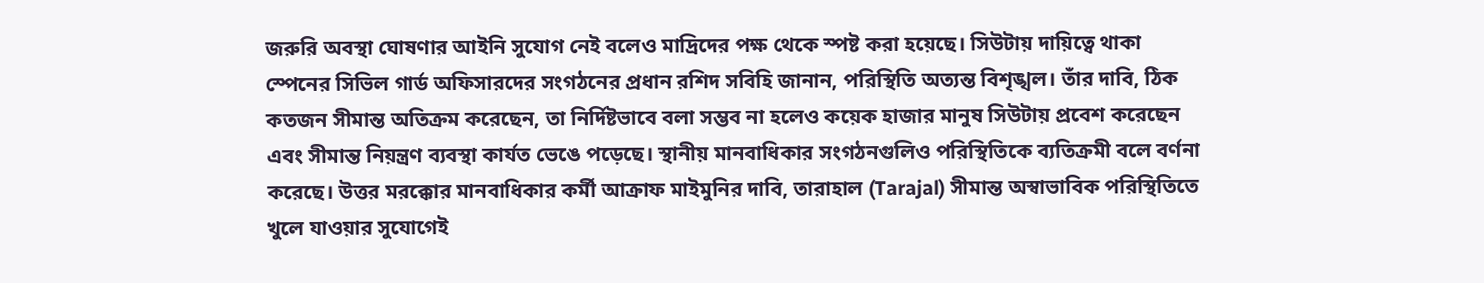জরুরি অবস্থা ঘোষণার আইনি সুযোগ নেই বলেও মাদ্রিদের পক্ষ থেকে স্পষ্ট করা হয়েছে। সিউটায় দায়িত্বে থাকা স্পেনের সিভিল গার্ড অফিসারদের সংগঠনের প্রধান রশিদ সবিহি জানান, পরিস্থিতি অত্যন্ত বিশৃঙ্খল। তাঁর দাবি, ঠিক কতজন সীমান্ত অতিক্রম করেছেন, তা নির্দিষ্টভাবে বলা সম্ভব না হলেও কয়েক হাজার মানুষ সিউটায় প্রবেশ করেছেন এবং সীমান্ত নিয়ন্ত্রণ ব্যবস্থা কার্যত ভেঙে পড়েছে। স্থানীয় মানবাধিকার সংগঠনগুলিও পরিস্থিতিকে ব্যতিক্রমী বলে বর্ণনা করেছে। উত্তর মরক্কোর মানবাধিকার কর্মী আক্রাফ মাইমুনির দাবি, তারাহাল (Tarajal) সীমান্ত অস্বাভাবিক পরিস্থিতিতে খুলে যাওয়ার সুযোগেই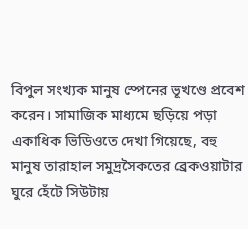বিপুল সংখ্যক মানুষ স্পেনের ভূখণ্ডে প্রবেশ করেন। সামাজিক মাধ্যমে ছড়িয়ে পড়া একাধিক ভিডিওতে দেখা গিয়েছে, বহু মানুষ তারাহাল সমুদ্রসৈকতের ব্রেকওয়াটার ঘুরে হেঁটে সিউটায়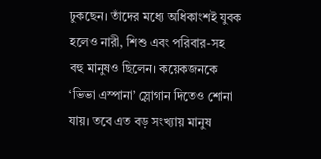ঢুকছেন। তাঁদের মধ্যে অধিকাংশই যুবক হলেও নারী, শিশু এবং পরিবার-সহ বহু মানুষও ছিলেন। কয়েকজনকে ‘ভিভা এস্পানা’ স্লোগান দিতেও শোনা যায়। তবে এত বড় সংখ্যায় মানুষ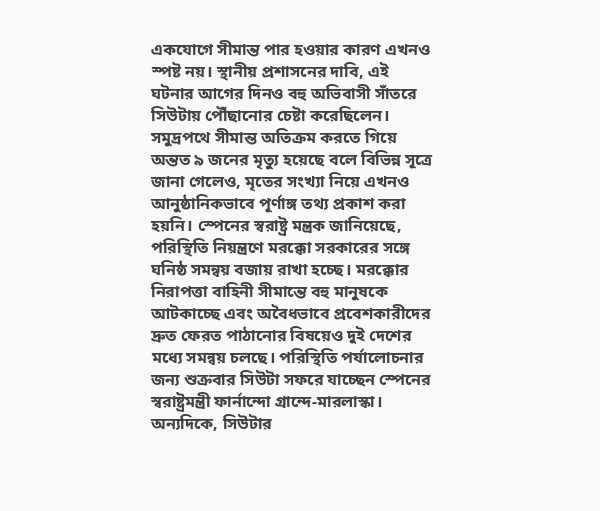একযোগে সীমান্ত পার হওয়ার কারণ এখনও স্পষ্ট নয়। স্থানীয় প্রশাসনের দাবি, এই ঘটনার আগের দিনও বহু অভিবাসী সাঁতরে সিউটায় পৌঁছানোর চেষ্টা করেছিলেন। সমুদ্রপথে সীমান্ত অতিক্রম করতে গিয়ে অন্তত ৯ জনের মৃত্যু হয়েছে বলে বিভিন্ন সূত্রে জানা গেলেও, মৃতের সংখ্যা নিয়ে এখনও আনুষ্ঠানিকভাবে পূর্ণাঙ্গ তথ্য প্রকাশ করা হয়নি। স্পেনের স্বরাষ্ট্র মন্ত্রক জানিয়েছে, পরিস্থিতি নিয়ন্ত্রণে মরক্কো সরকারের সঙ্গে ঘনিষ্ঠ সমন্বয় বজায় রাখা হচ্ছে। মরক্কোর নিরাপত্তা বাহিনী সীমান্তে বহু মানুষকে আটকাচ্ছে এবং অবৈধভাবে প্রবেশকারীদের দ্রুত ফেরত পাঠানোর বিষয়েও দুই দেশের মধ্যে সমন্বয় চলছে। পরিস্থিতি পর্যালোচনার জন্য শুক্রবার সিউটা সফরে যাচ্ছেন স্পেনের স্বরাষ্ট্রমন্ত্রী ফার্নান্দো গ্রান্দে-মারলাস্কা। অন্যদিকে, সিউটার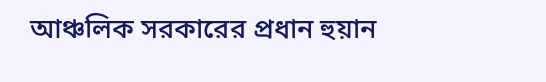আঞ্চলিক সরকারের প্রধান হুয়ান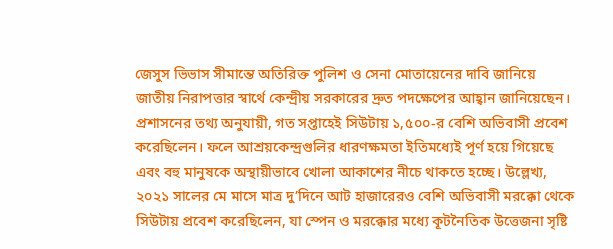জেসুস ভিভাস সীমান্তে অতিরিক্ত পুলিশ ও সেনা মোতায়েনের দাবি জানিয়ে জাতীয় নিরাপত্তার স্বার্থে কেন্দ্রীয় সরকারের দ্রুত পদক্ষেপের আহ্বান জানিয়েছেন। প্রশাসনের তথ্য অনুযায়ী, গত সপ্তাহেই সিউটায় ১,৫০০-র বেশি অভিবাসী প্রবেশ করেছিলেন। ফলে আশ্রয়কেন্দ্রগুলির ধারণক্ষমতা ইতিমধ্যেই পূর্ণ হয়ে গিয়েছে এবং বহু মানুষকে অস্থায়ীভাবে খোলা আকাশের নীচে থাকতে হচ্ছে। উল্লেখ্য, ২০২১ সালের মে মাসে মাত্র দু’দিনে আট হাজারেরও বেশি অভিবাসী মরক্কো থেকে সিউটায় প্রবেশ করেছিলেন, যা স্পেন ও মরক্কোর মধ্যে কূটনৈতিক উত্তেজনা সৃষ্টি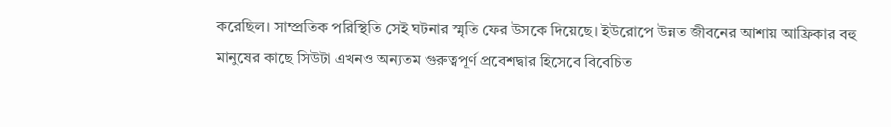করেছিল। সাম্প্রতিক পরিস্থিতি সেই ঘটনার স্মৃতি ফের উসকে দিয়েছে। ইউরোপে উন্নত জীবনের আশায় আফ্রিকার বহু মানুষের কাছে সিউটা এখনও অন্যতম গুরুত্বপূর্ণ প্রবেশদ্বার হিসেবে বিবেচিত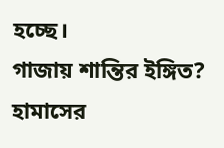হচ্ছে।
গাজায় শান্তির ইঙ্গিত? হামাসের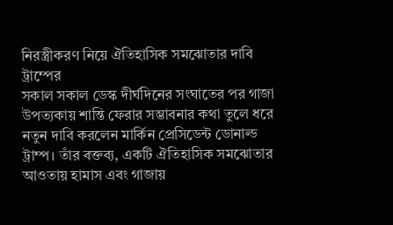নিরস্ত্রীকরণ নিয়ে ঐতিহাসিক সমঝোতার দাবি ট্রাম্পের
সকাল সকাল ডেস্ক দীর্ঘদিনের সংঘাতের পর গাজা উপত্যকায় শান্তি ফেরার সম্ভাবনার কথা তুলে ধরে নতুন দাবি করলেন মার্কিন প্রেসিডেন্ট ডোনাল্ড ট্রাম্প। তাঁর বক্তব্য, একটি ঐতিহাসিক সমঝোতার আওতায় হামাস এবং গাজায়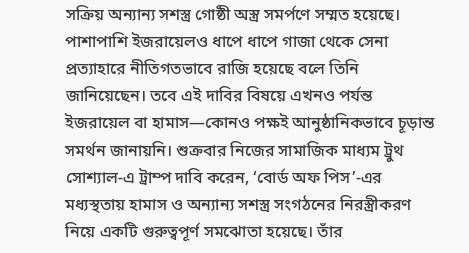সক্রিয় অন্যান্য সশস্ত্র গোষ্ঠী অস্ত্র সমর্পণে সম্মত হয়েছে। পাশাপাশি ইজরায়েলও ধাপে ধাপে গাজা থেকে সেনা প্রত্যাহারে নীতিগতভাবে রাজি হয়েছে বলে তিনি জানিয়েছেন। তবে এই দাবির বিষয়ে এখনও পর্যন্ত ইজরায়েল বা হামাস—কোনও পক্ষই আনুষ্ঠানিকভাবে চূড়ান্ত সমর্থন জানায়নি। শুক্রবার নিজের সামাজিক মাধ্যম ট্রুথ সোশ্যাল-এ ট্রাম্প দাবি করেন, ‘বোর্ড অফ পিস’-এর মধ্যস্থতায় হামাস ও অন্যান্য সশস্ত্র সংগঠনের নিরস্ত্রীকরণ নিয়ে একটি গুরুত্বপূর্ণ সমঝোতা হয়েছে। তাঁর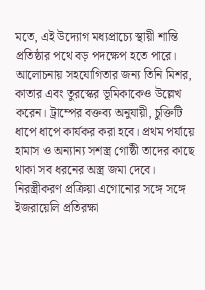মতে, এই উদ্যোগ মধ্যপ্রাচ্যে স্থায়ী শান্তি প্রতিষ্ঠার পথে বড় পদক্ষেপ হতে পারে। আলোচনায় সহযোগিতার জন্য তিনি মিশর, কাতার এবং তুরস্কের ভূমিকাকেও উল্লেখ করেন। ট্রাম্পের বক্তব্য অনুযায়ী, চুক্তিটি ধাপে ধাপে কার্যকর করা হবে। প্রথম পর্যায়ে হামাস ও অন্যান্য সশস্ত্র গোষ্ঠী তাদের কাছে থাকা সব ধরনের অস্ত্র জমা দেবে। নিরস্ত্রীকরণ প্রক্রিয়া এগোনোর সঙ্গে সঙ্গে ইজরায়েলি প্রতিরক্ষা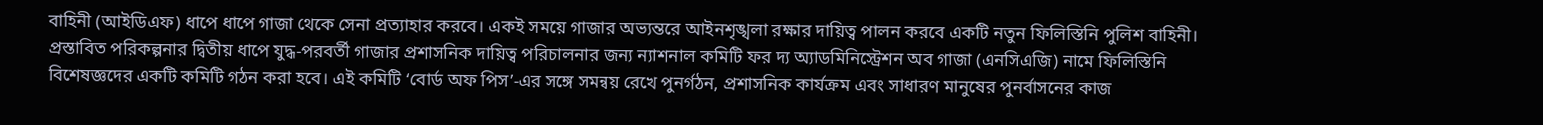বাহিনী (আইডিএফ) ধাপে ধাপে গাজা থেকে সেনা প্রত্যাহার করবে। একই সময়ে গাজার অভ্যন্তরে আইনশৃঙ্খলা রক্ষার দায়িত্ব পালন করবে একটি নতুন ফিলিস্তিনি পুলিশ বাহিনী। প্রস্তাবিত পরিকল্পনার দ্বিতীয় ধাপে যুদ্ধ-পরবর্তী গাজার প্রশাসনিক দায়িত্ব পরিচালনার জন্য ন্যাশনাল কমিটি ফর দ্য অ্যাডমিনিস্ট্রেশন অব গাজা (এনসিএজি) নামে ফিলিস্তিনি বিশেষজ্ঞদের একটি কমিটি গঠন করা হবে। এই কমিটি ‘বোর্ড অফ পিস’-এর সঙ্গে সমন্বয় রেখে পুনর্গঠন, প্রশাসনিক কার্যক্রম এবং সাধারণ মানুষের পুনর্বাসনের কাজ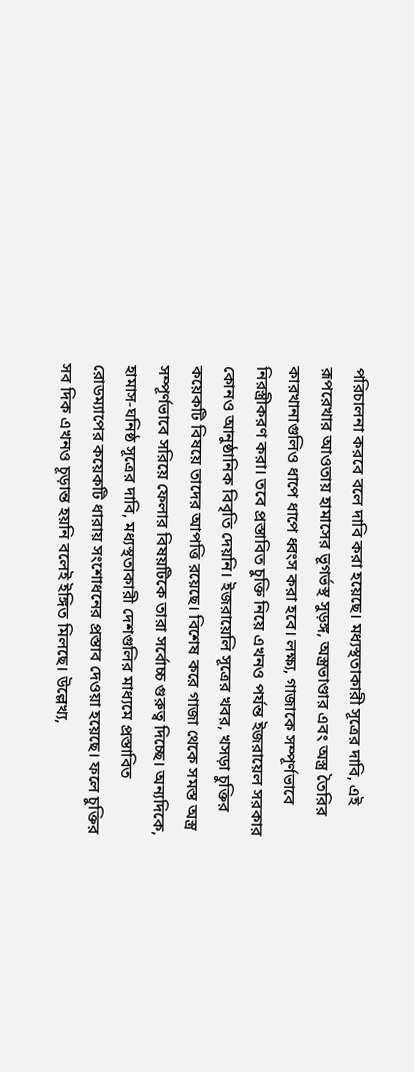পরিচালনা করবে বলে দাবি করা হয়েছে। মধ্যস্থতাকারী সূত্রের দাবি, এই রূপরেখার আওতায় হামাসের ভূগর্ভস্থ সুড়ঙ্গ, অস্ত্রভাণ্ডার এবং অস্ত্র তৈরির কারখানাগুলিও ধাপে ধাপে ধ্বংস করা হবে। লক্ষ্য, গাজাকে সম্পূর্ণভাবে নিরস্ত্রীকরণ করা। তবে প্রস্তাবিত চুক্তি নিয়ে এখনও পর্যন্ত ইজরায়েল সরকার কোনও আনুষ্ঠানিক বিবৃতি দেয়নি। ইজরায়েলি সূত্রের খবর, খসড়া চুক্তির কয়েকটি বিষয়ে তাদের আপত্তি রয়েছে। বিশেষ করে গাজা থেকে সমস্ত অস্ত্র সম্পূর্ণভাবে সরিয়ে ফেলার বিষয়টিকে তারা সর্বোচ্চ গুরুত্ব দিচ্ছে। অন্যদিকে, হামাস-ঘনিষ্ঠ সূত্রের দাবি, মধ্যস্থতাকারী দেশগুলির মাধ্যমে প্রস্তাবিত রোডম্যাপের কয়েকটি ধারায় সংশোধনের প্রস্তাব দেওয়া হয়েছে। ফলে চুক্তির সব দিক এখনও চূড়ান্ত হয়নি বলেই ইঙ্গিত মিলছে। উল্লেখ্য,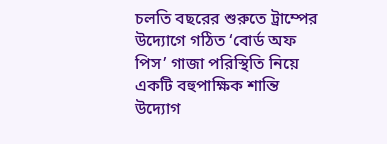চলতি বছরের শুরুতে ট্রাম্পের উদ্যোগে গঠিত ‘বোর্ড অফ পিস’ গাজা পরিস্থিতি নিয়ে একটি বহুপাক্ষিক শান্তি উদ্যোগ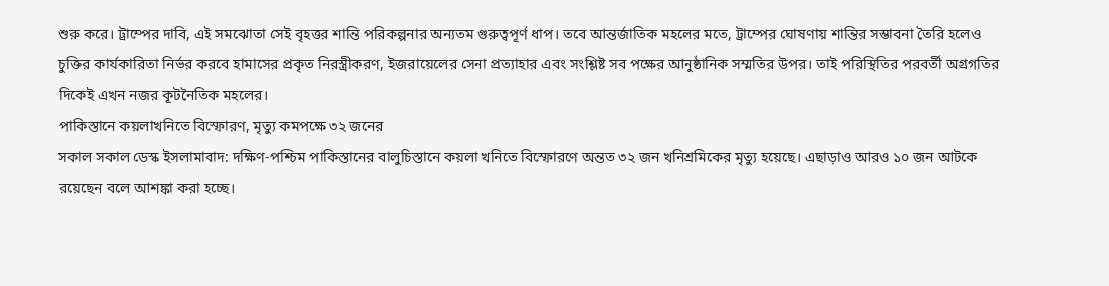শুরু করে। ট্রাম্পের দাবি, এই সমঝোতা সেই বৃহত্তর শান্তি পরিকল্পনার অন্যতম গুরুত্বপূর্ণ ধাপ। তবে আন্তর্জাতিক মহলের মতে, ট্রাম্পের ঘোষণায় শান্তির সম্ভাবনা তৈরি হলেও চুক্তির কার্যকারিতা নির্ভর করবে হামাসের প্রকৃত নিরস্ত্রীকরণ, ইজরায়েলের সেনা প্রত্যাহার এবং সংশ্লিষ্ট সব পক্ষের আনুষ্ঠানিক সম্মতির উপর। তাই পরিস্থিতির পরবর্তী অগ্রগতির দিকেই এখন নজর কূটনৈতিক মহলের।
পাকিস্তানে কয়লাখনিতে বিস্ফোরণ, মৃত্যু কমপক্ষে ৩২ জনের
সকাল সকাল ডেস্ক ইসলামাবাদ: দক্ষিণ-পশ্চিম পাকিস্তানের বালুচিস্তানে কয়লা খনিতে বিস্ফোরণে অন্তত ৩২ জন খনিশ্রমিকের মৃত্যু হয়েছে। এছাড়াও আরও ১০ জন আটকে রয়েছেন বলে আশঙ্কা করা হচ্ছে।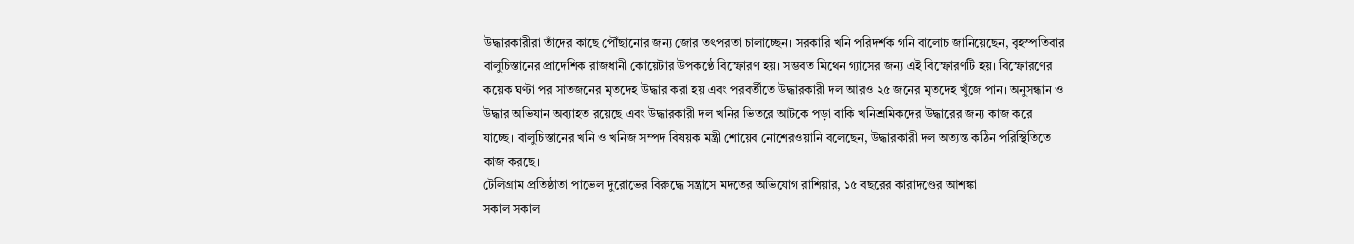উদ্ধারকারীরা তাঁদের কাছে পৌঁছানোর জন্য জোর তৎপরতা চালাচ্ছেন। সরকারি খনি পরিদর্শক গনি বালোচ জানিয়েছেন, বৃহস্পতিবার বালুচিস্তানের প্রাদেশিক রাজধানী কোয়েটার উপকণ্ঠে বিস্ফোরণ হয়। সম্ভবত মিথেন গ্যাসের জন্য এই বিস্ফোরণটি হয়। বিস্ফোরণের কয়েক ঘণ্টা পর সাতজনের মৃতদেহ উদ্ধার করা হয় এবং পরবর্তীতে উদ্ধারকারী দল আরও ২৫ জনের মৃতদেহ খুঁজে পান। অনুসন্ধান ও উদ্ধার অভিযান অব্যাহত রয়েছে এবং উদ্ধারকারী দল খনির ভিতরে আটকে পড়া বাকি খনিশ্রমিকদের উদ্ধারের জন্য কাজ করে যাচ্ছে। বালুচিস্তানের খনি ও খনিজ সম্পদ বিষয়ক মন্ত্রী শোয়েব নোশেরওয়ানি বলেছেন, উদ্ধারকারী দল অত্যন্ত কঠিন পরিস্থিতিতে কাজ করছে।
টেলিগ্রাম প্রতিষ্ঠাতা পাভেল দুরোভের বিরুদ্ধে সন্ত্রাসে মদতের অভিযোগ রাশিয়ার, ১৫ বছরের কারাদণ্ডের আশঙ্কা
সকাল সকাল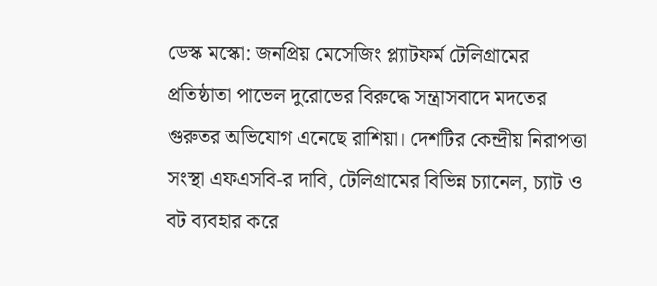ডেস্ক মস্কো: জনপ্রিয় মেসেজিং প্ল্যাটফর্ম টেলিগ্রামের প্রতিষ্ঠাতা পাভেল দুরোভের বিরুদ্ধে সন্ত্রাসবাদে মদতের গুরুতর অভিযোগ এনেছে রাশিয়া। দেশটির কেন্দ্রীয় নিরাপত্তা সংস্থা এফএসবি-র দাবি, টেলিগ্রামের বিভিন্ন চ্যানেল, চ্যাট ও বট ব্যবহার করে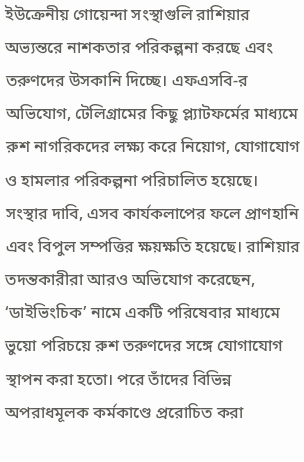ইউক্রেনীয় গোয়েন্দা সংস্থাগুলি রাশিয়ার অভ্যন্তরে নাশকতার পরিকল্পনা করছে এবং তরুণদের উসকানি দিচ্ছে। এফএসবি-র অভিযোগ, টেলিগ্রামের কিছু প্ল্যাটফর্মের মাধ্যমে রুশ নাগরিকদের লক্ষ্য করে নিয়োগ, যোগাযোগ ও হামলার পরিকল্পনা পরিচালিত হয়েছে। সংস্থার দাবি, এসব কার্যকলাপের ফলে প্রাণহানি এবং বিপুল সম্পত্তির ক্ষয়ক্ষতি হয়েছে। রাশিয়ার তদন্তকারীরা আরও অভিযোগ করেছেন, ‘ডাইভিংচিক’ নামে একটি পরিষেবার মাধ্যমে ভুয়ো পরিচয়ে রুশ তরুণদের সঙ্গে যোগাযোগ স্থাপন করা হতো। পরে তাঁদের বিভিন্ন অপরাধমূলক কর্মকাণ্ডে প্ররোচিত করা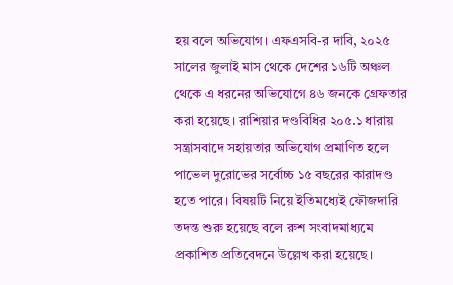হয় বলে অভিযোগ। এফএসবি-র দাবি, ২০২৫ সালের জুলাই মাস থেকে দেশের ১৬টি অঞ্চল থেকে এ ধরনের অভিযোগে ৪৬ জনকে গ্রেফতার করা হয়েছে। রাশিয়ার দণ্ডবিধির ২০৫.১ ধারায় সন্ত্রাসবাদে সহায়তার অভিযোগ প্রমাণিত হলে পাভেল দুরোভের সর্বোচ্চ ১৫ বছরের কারাদণ্ড হতে পারে। বিষয়টি নিয়ে ইতিমধ্যেই ফৌজদারি তদন্ত শুরু হয়েছে বলে রুশ সংবাদমাধ্যমে প্রকাশিত প্রতিবেদনে উল্লেখ করা হয়েছে।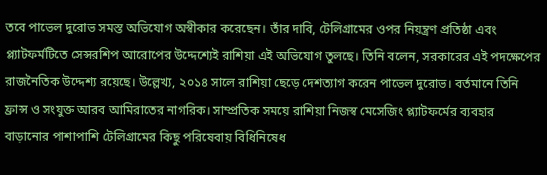তবে পাভেল দুরোভ সমস্ত অভিযোগ অস্বীকার করেছেন। তাঁর দাবি, টেলিগ্রামের ওপর নিয়ন্ত্রণ প্রতিষ্ঠা এবং প্ল্যাটফর্মটিতে সেন্সরশিপ আরোপের উদ্দেশ্যেই রাশিয়া এই অভিযোগ তুলছে। তিনি বলেন, সরকারের এই পদক্ষেপের রাজনৈতিক উদ্দেশ্য রয়েছে। উল্লেখ্য, ২০১৪ সালে রাশিয়া ছেড়ে দেশত্যাগ করেন পাভেল দুরোভ। বর্তমানে তিনি ফ্রান্স ও সংযুক্ত আরব আমিরাতের নাগরিক। সাম্প্রতিক সময়ে রাশিয়া নিজস্ব মেসেজিং প্ল্যাটফর্মের ব্যবহার বাড়ানোর পাশাপাশি টেলিগ্রামের কিছু পরিষেবায় বিধিনিষেধ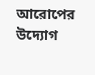আরোপের উদ্যোগ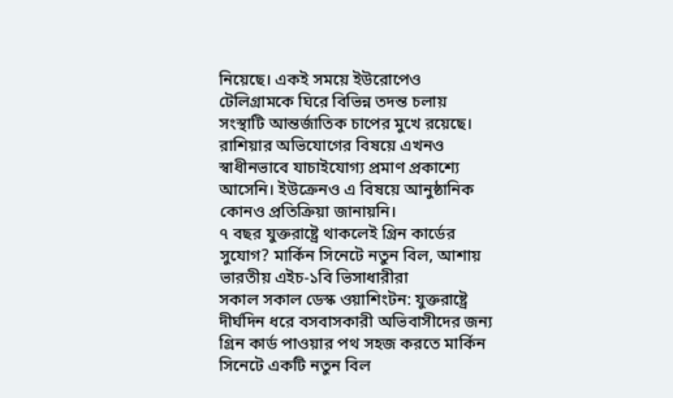নিয়েছে। একই সময়ে ইউরোপেও টেলিগ্রামকে ঘিরে বিভিন্ন তদন্ত চলায় সংস্থাটি আন্তর্জাতিক চাপের মুখে রয়েছে। রাশিয়ার অভিযোগের বিষয়ে এখনও স্বাধীনভাবে যাচাইযোগ্য প্রমাণ প্রকাশ্যে আসেনি। ইউক্রেনও এ বিষয়ে আনুষ্ঠানিক কোনও প্রতিক্রিয়া জানায়নি।
৭ বছর যুক্তরাষ্ট্রে থাকলেই গ্রিন কার্ডের সুযোগ? মার্কিন সিনেটে নতুন বিল, আশায় ভারতীয় এইচ-১বি ভিসাধারীরা
সকাল সকাল ডেস্ক ওয়াশিংটন: যুক্তরাষ্ট্রে দীর্ঘদিন ধরে বসবাসকারী অভিবাসীদের জন্য গ্রিন কার্ড পাওয়ার পথ সহজ করতে মার্কিন সিনেটে একটি নতুন বিল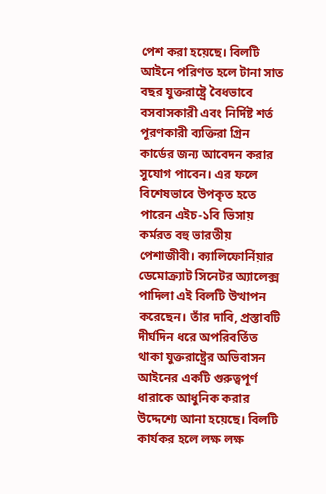পেশ করা হয়েছে। বিলটি আইনে পরিণত হলে টানা সাত বছর যুক্তরাষ্ট্রে বৈধভাবে বসবাসকারী এবং নির্দিষ্ট শর্ত পূরণকারী ব্যক্তিরা গ্রিন কার্ডের জন্য আবেদন করার সুযোগ পাবেন। এর ফলে বিশেষভাবে উপকৃত হতে পারেন এইচ-১বি ভিসায় কর্মরত বহু ভারতীয় পেশাজীবী। ক্যালিফোর্নিয়ার ডেমোক্র্যাট সিনেটর অ্যালেক্স পাদিলা এই বিলটি উত্থাপন করেছেন। তাঁর দাবি, প্রস্তাবটি দীর্ঘদিন ধরে অপরিবর্তিত থাকা যুক্তরাষ্ট্রের অভিবাসন আইনের একটি গুরুত্বপূর্ণ ধারাকে আধুনিক করার উদ্দেশ্যে আনা হয়েছে। বিলটি কার্যকর হলে লক্ষ লক্ষ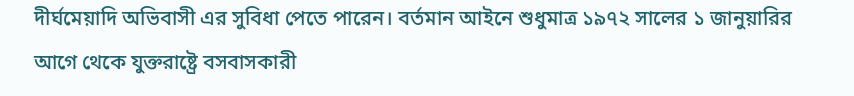দীর্ঘমেয়াদি অভিবাসী এর সুবিধা পেতে পারেন। বর্তমান আইনে শুধুমাত্র ১৯৭২ সালের ১ জানুয়ারির আগে থেকে যুক্তরাষ্ট্রে বসবাসকারী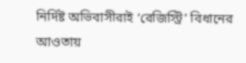নির্দিষ্ট অভিবাসীরাই ‘রেজিস্ট্রি’ বিধানের আওতায়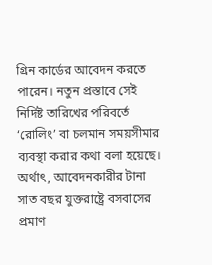গ্রিন কার্ডের আবেদন করতে পারেন। নতুন প্রস্তাবে সেই নির্দিষ্ট তারিখের পরিবর্তে ‘রোলিং’ বা চলমান সময়সীমার ব্যবস্থা করার কথা বলা হয়েছে। অর্থাৎ, আবেদনকারীর টানা সাত বছর যুক্তরাষ্ট্রে বসবাসের প্রমাণ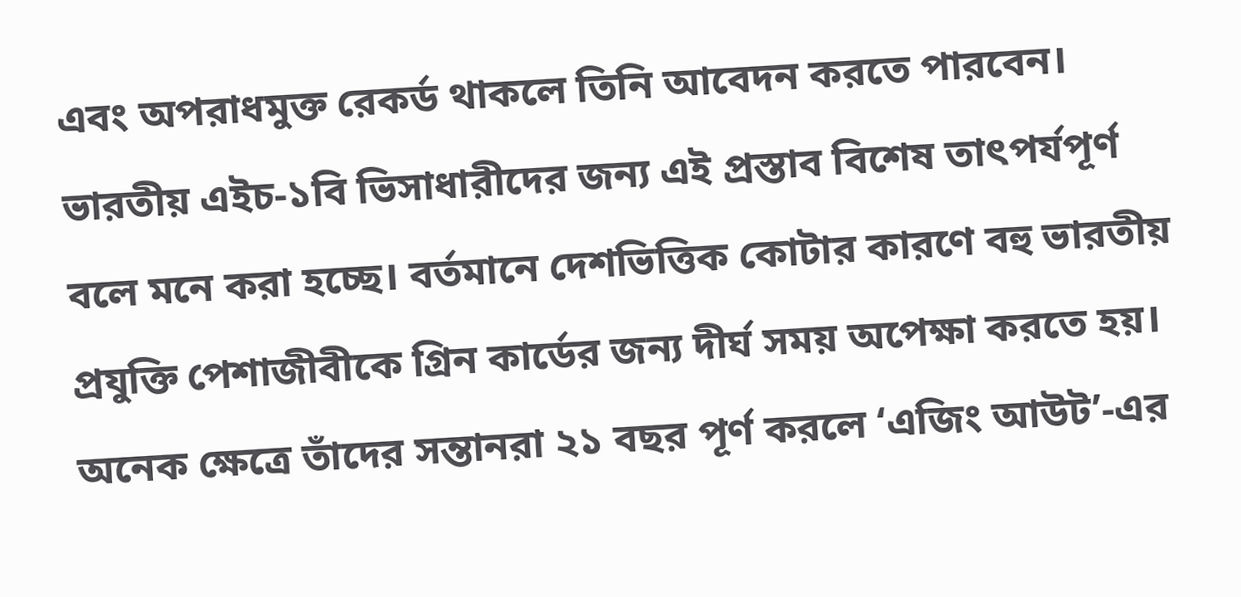এবং অপরাধমুক্ত রেকর্ড থাকলে তিনি আবেদন করতে পারবেন। ভারতীয় এইচ-১বি ভিসাধারীদের জন্য এই প্রস্তাব বিশেষ তাৎপর্যপূর্ণ বলে মনে করা হচ্ছে। বর্তমানে দেশভিত্তিক কোটার কারণে বহু ভারতীয় প্রযুক্তি পেশাজীবীকে গ্রিন কার্ডের জন্য দীর্ঘ সময় অপেক্ষা করতে হয়। অনেক ক্ষেত্রে তাঁদের সন্তানরা ২১ বছর পূর্ণ করলে ‘এজিং আউট’-এর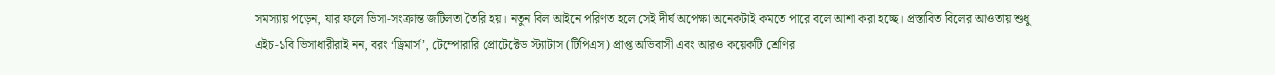সমস্যায় পড়েন, যার ফলে ভিসা-সংক্রান্ত জটিলতা তৈরি হয়। নতুন বিল আইনে পরিণত হলে সেই দীর্ঘ অপেক্ষা অনেকটাই কমতে পারে বলে আশা করা হচ্ছে। প্রস্তাবিত বিলের আওতায় শুধু এইচ-১বি ভিসাধারীরাই নন, বরং ‘ড্রিমার্স’, টেম্পোরারি প্রোটেক্টেড স্ট্যাটাস (টিপিএস) প্রাপ্ত অভিবাসী এবং আরও কয়েকটি শ্রেণির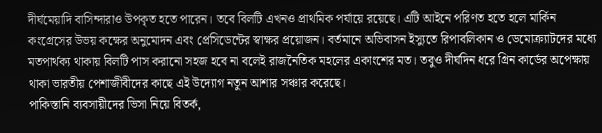দীর্ঘমেয়াদি বাসিন্দারাও উপকৃত হতে পারেন। তবে বিলটি এখনও প্রাথমিক পর্যায়ে রয়েছে। এটি আইনে পরিণত হতে হলে মার্কিন কংগ্রেসের উভয় কক্ষের অনুমোদন এবং প্রেসিডেন্টের স্বাক্ষর প্রয়োজন। বর্তমানে অভিবাসন ইস্যুতে রিপাবলিকান ও ডেমোক্র্যাটদের মধ্যে মতপার্থক্য থাকায় বিলটি পাস করানো সহজ হবে না বলেই রাজনৈতিক মহলের একাংশের মত। তবুও দীর্ঘদিন ধরে গ্রিন কার্ডের অপেক্ষায় থাকা ভারতীয় পেশাজীবীদের কাছে এই উদ্যোগ নতুন আশার সঞ্চার করেছে।
পাকিস্তানি ব্যবসায়ীদের ভিসা নিয়ে বিতর্ক,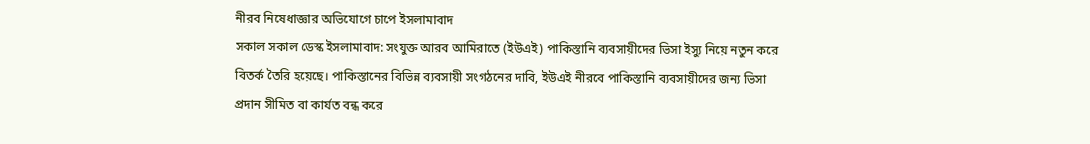নীরব নিষেধাজ্ঞার অভিযোগে চাপে ইসলামাবাদ
সকাল সকাল ডেস্ক ইসলামাবাদ: সংযুক্ত আরব আমিরাতে (ইউএই) পাকিস্তানি ব্যবসায়ীদের ভিসা ইস্যু নিয়ে নতুন করে বিতর্ক তৈরি হয়েছে। পাকিস্তানের বিভিন্ন ব্যবসায়ী সংগঠনের দাবি, ইউএই নীরবে পাকিস্তানি ব্যবসায়ীদের জন্য ভিসা প্রদান সীমিত বা কার্যত বন্ধ করে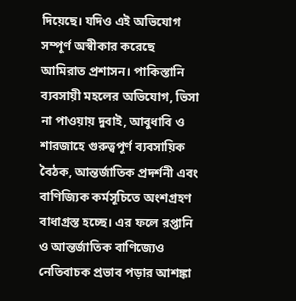দিয়েছে। যদিও এই অভিযোগ সম্পূর্ণ অস্বীকার করেছে আমিরাত প্রশাসন। পাকিস্তানি ব্যবসায়ী মহলের অভিযোগ, ভিসা না পাওয়ায় দুবাই, আবুধাবি ও শারজাহে গুরুত্বপূর্ণ ব্যবসায়িক বৈঠক, আন্তর্জাতিক প্রদর্শনী এবং বাণিজ্যিক কর্মসূচিতে অংশগ্রহণ বাধাগ্রস্ত হচ্ছে। এর ফলে রপ্তানি ও আন্তর্জাতিক বাণিজ্যেও নেতিবাচক প্রভাব পড়ার আশঙ্কা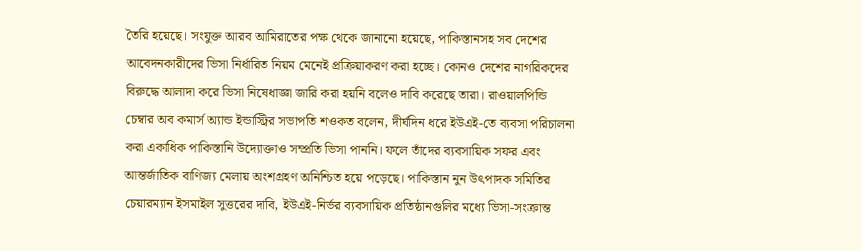তৈরি হয়েছে। সংযুক্ত আরব আমিরাতের পক্ষ থেকে জানানো হয়েছে, পাকিস্তানসহ সব দেশের আবেদনকারীদের ভিসা নির্ধারিত নিয়ম মেনেই প্রক্রিয়াকরণ করা হচ্ছে। কোনও দেশের নাগরিকদের বিরুদ্ধে আলাদা করে ভিসা নিষেধাজ্ঞা জারি করা হয়নি বলেও দাবি করেছে তারা। রাওয়ালপিন্ডি চেম্বার অব কমার্স অ্যান্ড ইন্ডাস্ট্রির সভাপতি শওকত বলেন, দীর্ঘদিন ধরে ইউএই-তে ব্যবসা পরিচালনা করা একাধিক পাকিস্তানি উদ্যোক্তাও সম্প্রতি ভিসা পাননি। ফলে তাঁদের ব্যবসায়িক সফর এবং আন্তর্জাতিক বাণিজ্য মেলায় অংশগ্রহণ অনিশ্চিত হয়ে পড়েছে। পাকিস্তান নুন উৎপাদক সমিতির চেয়ারম্যান ইসমাইল সুত্তরের দাবি, ইউএই-নির্ভর ব্যবসায়িক প্রতিষ্ঠানগুলির মধ্যে ভিসা-সংক্রান্ত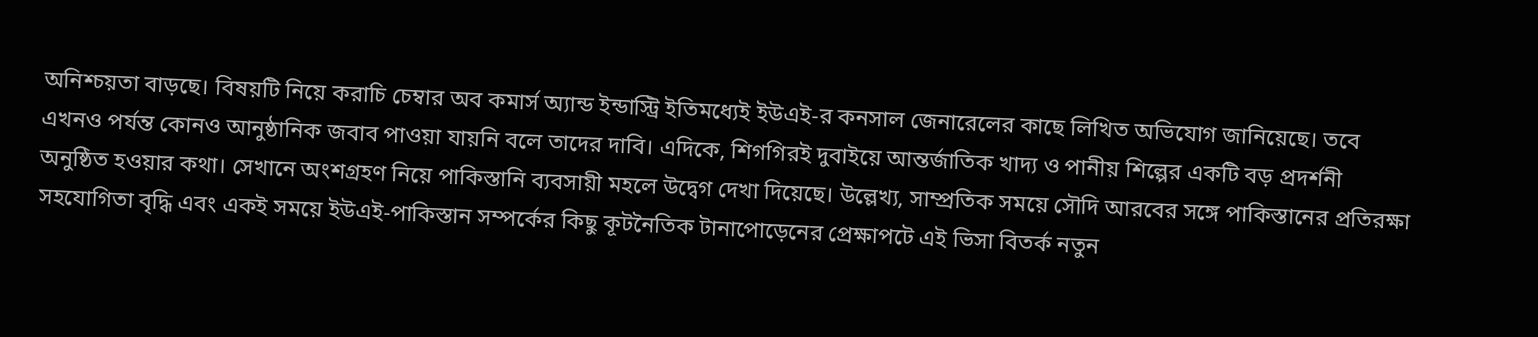অনিশ্চয়তা বাড়ছে। বিষয়টি নিয়ে করাচি চেম্বার অব কমার্স অ্যান্ড ইন্ডাস্ট্রি ইতিমধ্যেই ইউএই-র কনসাল জেনারেলের কাছে লিখিত অভিযোগ জানিয়েছে। তবে এখনও পর্যন্ত কোনও আনুষ্ঠানিক জবাব পাওয়া যায়নি বলে তাদের দাবি। এদিকে, শিগগিরই দুবাইয়ে আন্তর্জাতিক খাদ্য ও পানীয় শিল্পের একটি বড় প্রদর্শনী অনুষ্ঠিত হওয়ার কথা। সেখানে অংশগ্রহণ নিয়ে পাকিস্তানি ব্যবসায়ী মহলে উদ্বেগ দেখা দিয়েছে। উল্লেখ্য, সাম্প্রতিক সময়ে সৌদি আরবের সঙ্গে পাকিস্তানের প্রতিরক্ষা সহযোগিতা বৃদ্ধি এবং একই সময়ে ইউএই-পাকিস্তান সম্পর্কের কিছু কূটনৈতিক টানাপোড়েনের প্রেক্ষাপটে এই ভিসা বিতর্ক নতুন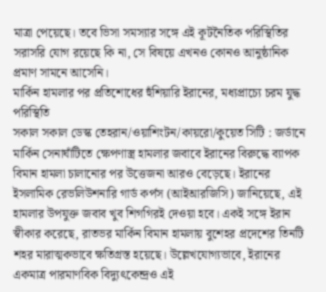মাত্রা পেয়েছে। তবে ভিসা সমস্যার সঙ্গে এই কূটনৈতিক পরিস্থিতির সরাসরি যোগ রয়েছে কি না, সে বিষয়ে এখনও কোনও আনুষ্ঠানিক প্রমাণ সামনে আসেনি।
মার্কিন হামলার পর প্রতিশোধের হুঁশিয়ারি ইরানের, মধ্যপ্রাচ্যে চরম যুদ্ধ পরিস্থিতি
সকাল সকাল ডেস্ক তেহরান/ওয়াশিংটন/কায়রো/কুয়েত সিটি : জর্ডানে মার্কিন সেনাঘাঁটিতে ক্ষেপণাস্ত্র হামলার জবাবে ইরানের বিরুদ্ধে ব্যাপক বিমান হামলা চালানোর পর উত্তেজনা আরও বেড়েছে। ইরানের ইসলামিক রেভলিউশনারি গার্ড কর্পস (আইআরজিসি) জানিয়েছে, এই হামলার উপযুক্ত জবাব খুব শিগগিরই দেওয়া হবে। একই সঙ্গে ইরান স্বীকার করেছে, রাতভর মার্কিন বিমান হামলায় বুশেহর প্রদেশের তিনটি শহর মারাত্মকভাবে ক্ষতিগ্রস্ত হয়েছে। উল্লেখযোগ্যভাবে, ইরানের একমাত্র পারমাণবিক বিদ্যুৎকেন্দ্রও এই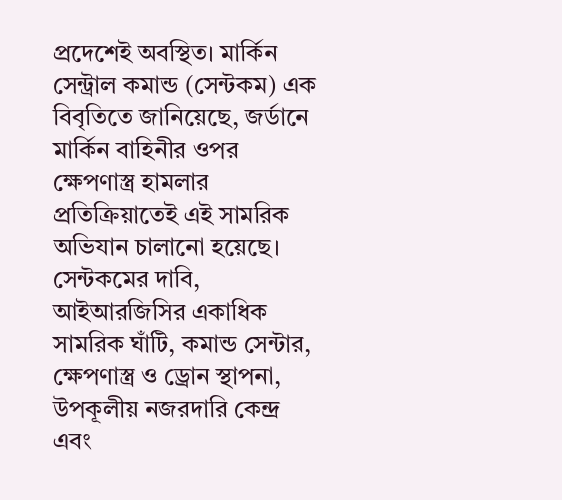প্রদেশেই অবস্থিত। মার্কিন সেন্ট্রাল কমান্ড (সেন্টকম) এক বিবৃতিতে জানিয়েছে, জর্ডানে মার্কিন বাহিনীর ওপর ক্ষেপণাস্ত্র হামলার প্রতিক্রিয়াতেই এই সামরিক অভিযান চালানো হয়েছে। সেন্টকমের দাবি, আইআরজিসির একাধিক সামরিক ঘাঁটি, কমান্ড সেন্টার, ক্ষেপণাস্ত্র ও ড্রোন স্থাপনা, উপকূলীয় নজরদারি কেন্দ্র এবং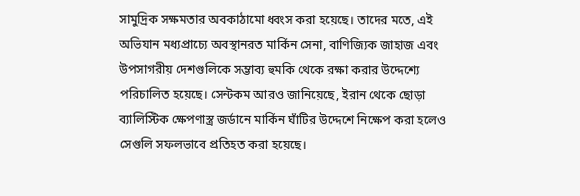সামুদ্রিক সক্ষমতার অবকাঠামো ধ্বংস করা হয়েছে। তাদের মতে, এই অভিযান মধ্যপ্রাচ্যে অবস্থানরত মার্কিন সেনা, বাণিজ্যিক জাহাজ এবং উপসাগরীয় দেশগুলিকে সম্ভাব্য হুমকি থেকে রক্ষা করার উদ্দেশ্যে পরিচালিত হয়েছে। সেন্টকম আরও জানিয়েছে, ইরান থেকে ছোড়া ব্যালিস্টিক ক্ষেপণাস্ত্র জর্ডানে মার্কিন ঘাঁটির উদ্দেশে নিক্ষেপ করা হলেও সেগুলি সফলভাবে প্রতিহত করা হয়েছে।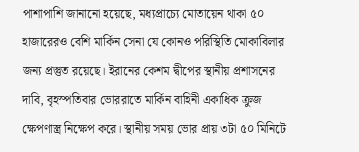পাশাপাশি জানানো হয়েছে, মধ্যপ্রাচ্যে মোতায়েন থাকা ৫০ হাজারেরও বেশি মার্কিন সেনা যে কোনও পরিস্থিতি মোকাবিলার জন্য প্রস্তুত রয়েছে। ইরানের কেশম দ্বীপের স্থানীয় প্রশাসনের দাবি, বৃহস্পতিবার ভোররাতে মার্কিন বাহিনী একাধিক ক্রুজ ক্ষেপণাস্ত্র নিক্ষেপ করে। স্থানীয় সময় ভোর প্রায় ৩টা ৫০ মিনিটে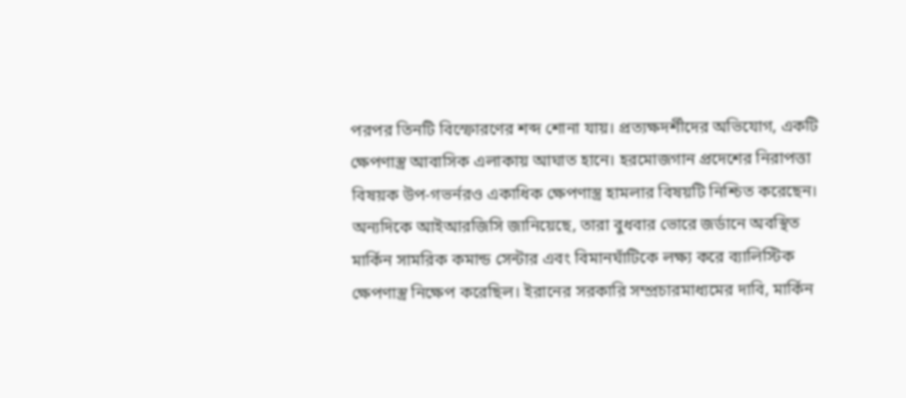পরপর তিনটি বিস্ফোরণের শব্দ শোনা যায়। প্রত্যক্ষদর্শীদের অভিযোগ, একটি ক্ষেপণাস্ত্র আবাসিক এলাকায় আঘাত হানে। হরমোজগান প্রদেশের নিরাপত্তা বিষয়ক উপ-গভর্নরও একাধিক ক্ষেপণাস্ত্র হামলার বিষয়টি নিশ্চিত করেছেন। অন্যদিকে আইআরজিসি জানিয়েছে, তারা বুধবার ভোরে জর্ডানে অবস্থিত মার্কিন সামরিক কমান্ড সেন্টার এবং বিমানঘাঁটিকে লক্ষ্য করে ব্যালিস্টিক ক্ষেপণাস্ত্র নিক্ষেপ করেছিল। ইরানের সরকারি সম্প্রচারমাধ্যমের দাবি, মার্কিন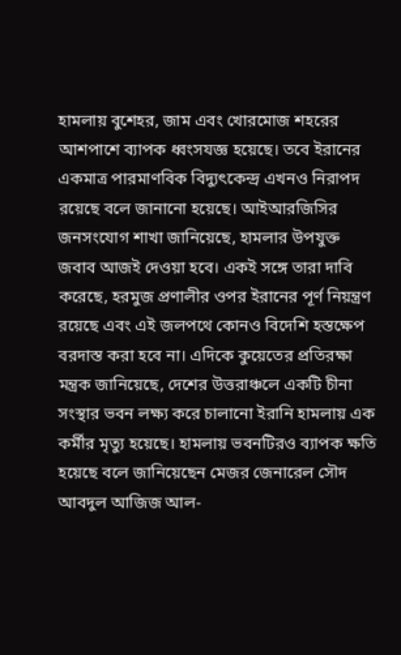হামলায় বুশেহর, জাম এবং খোরমোজ শহরের আশপাশে ব্যাপক ধ্বংসযজ্ঞ হয়েছে। তবে ইরানের একমাত্র পারমাণবিক বিদ্যুৎকেন্দ্র এখনও নিরাপদ রয়েছে বলে জানানো হয়েছে। আইআরজিসির জনসংযোগ শাখা জানিয়েছে, হামলার উপযুক্ত জবাব আজই দেওয়া হবে। একই সঙ্গে তারা দাবি করেছে, হরমুজ প্রণালীর ওপর ইরানের পূর্ণ নিয়ন্ত্রণ রয়েছে এবং এই জলপথে কোনও বিদেশি হস্তক্ষেপ বরদাস্ত করা হবে না। এদিকে কুয়েতের প্রতিরক্ষা মন্ত্রক জানিয়েছে, দেশের উত্তরাঞ্চলে একটি চীনা সংস্থার ভবন লক্ষ্য করে চালানো ইরানি হামলায় এক কর্মীর মৃত্যু হয়েছে। হামলায় ভবনটিরও ব্যাপক ক্ষতি হয়েছে বলে জানিয়েছেন মেজর জেনারেল সৌদ আবদুল আজিজ আল-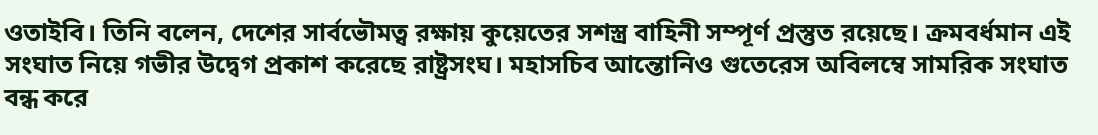ওতাইবি। তিনি বলেন, দেশের সার্বভৌমত্ব রক্ষায় কুয়েতের সশস্ত্র বাহিনী সম্পূর্ণ প্রস্তুত রয়েছে। ক্রমবর্ধমান এই সংঘাত নিয়ে গভীর উদ্বেগ প্রকাশ করেছে রাষ্ট্রসংঘ। মহাসচিব আন্তোনিও গুতেরেস অবিলম্বে সামরিক সংঘাত বন্ধ করে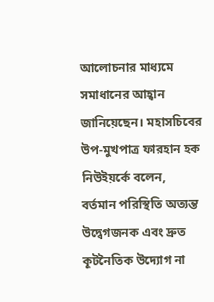আলোচনার মাধ্যমে সমাধানের আহ্বান জানিয়েছেন। মহাসচিবের উপ-মুখপাত্র ফারহান হক নিউইয়র্কে বলেন, বর্তমান পরিস্থিতি অত্যন্ত উদ্বেগজনক এবং দ্রুত কূটনৈতিক উদ্যোগ না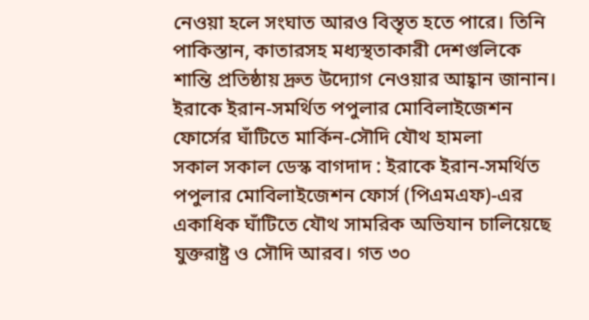নেওয়া হলে সংঘাত আরও বিস্তৃত হতে পারে। তিনি পাকিস্তান, কাতারসহ মধ্যস্থতাকারী দেশগুলিকে শান্তি প্রতিষ্ঠায় দ্রুত উদ্যোগ নেওয়ার আহ্বান জানান।
ইরাকে ইরান-সমর্থিত পপুলার মোবিলাইজেশন ফোর্সের ঘাঁটিতে মার্কিন-সৌদি যৌথ হামলা
সকাল সকাল ডেস্ক বাগদাদ : ইরাকে ইরান-সমর্থিত পপুলার মোবিলাইজেশন ফোর্স (পিএমএফ)-এর একাধিক ঘাঁটিতে যৌথ সামরিক অভিযান চালিয়েছে যুক্তরাষ্ট্র ও সৌদি আরব। গত ৩০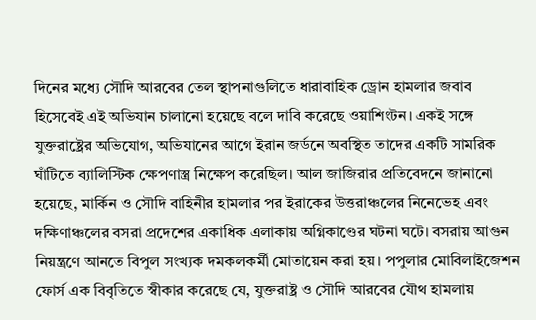দিনের মধ্যে সৌদি আরবের তেল স্থাপনাগুলিতে ধারাবাহিক ড্রোন হামলার জবাব হিসেবেই এই অভিযান চালানো হয়েছে বলে দাবি করেছে ওয়াশিংটন। একই সঙ্গে যুক্তরাষ্ট্রের অভিযোগ, অভিযানের আগে ইরান জর্ডনে অবস্থিত তাদের একটি সামরিক ঘাঁটিতে ব্যালিস্টিক ক্ষেপণাস্ত্র নিক্ষেপ করেছিল। আল জাজিরার প্রতিবেদনে জানানো হয়েছে, মার্কিন ও সৌদি বাহিনীর হামলার পর ইরাকের উত্তরাঞ্চলের নিনেভেহ এবং দক্ষিণাঞ্চলের বসরা প্রদেশের একাধিক এলাকায় অগ্নিকাণ্ডের ঘটনা ঘটে। বসরায় আগুন নিয়ন্ত্রণে আনতে বিপুল সংখ্যক দমকলকর্মী মোতায়েন করা হয়। পপুলার মোবিলাইজেশন ফোর্স এক বিবৃতিতে স্বীকার করেছে যে, যুক্তরাষ্ট্র ও সৌদি আরবের যৌথ হামলায়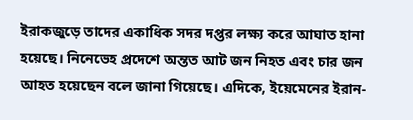ইরাকজুড়ে তাদের একাধিক সদর দপ্তর লক্ষ্য করে আঘাত হানা হয়েছে। নিনেভেহ প্রদেশে অন্তত আট জন নিহত এবং চার জন আহত হয়েছেন বলে জানা গিয়েছে। এদিকে, ইয়েমেনের ইরান-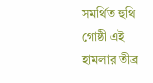সমর্থিত হুথি গোষ্ঠী এই হামলার তীব্র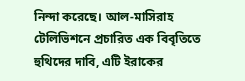নিন্দা করেছে। আল-মাসিরাহ টেলিভিশনে প্রচারিত এক বিবৃতিতে হুথিদের দাবি, এটি ইরাকের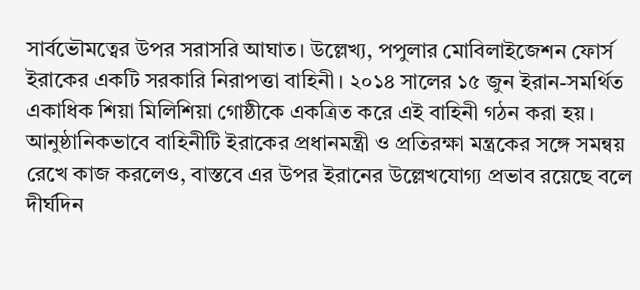সার্বভৌমত্বের উপর সরাসরি আঘাত। উল্লেখ্য, পপুলার মোবিলাইজেশন ফোর্স ইরাকের একটি সরকারি নিরাপত্তা বাহিনী। ২০১৪ সালের ১৫ জুন ইরান-সমর্থিত একাধিক শিয়া মিলিশিয়া গোষ্ঠীকে একত্রিত করে এই বাহিনী গঠন করা হয়। আনুষ্ঠানিকভাবে বাহিনীটি ইরাকের প্রধানমন্ত্রী ও প্রতিরক্ষা মন্ত্রকের সঙ্গে সমন্বয় রেখে কাজ করলেও, বাস্তবে এর উপর ইরানের উল্লেখযোগ্য প্রভাব রয়েছে বলে দীর্ঘদিন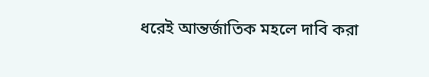ধরেই আন্তর্জাতিক মহলে দাবি করা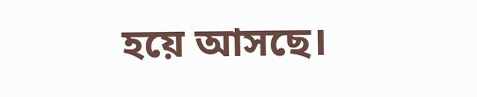হয়ে আসছে।